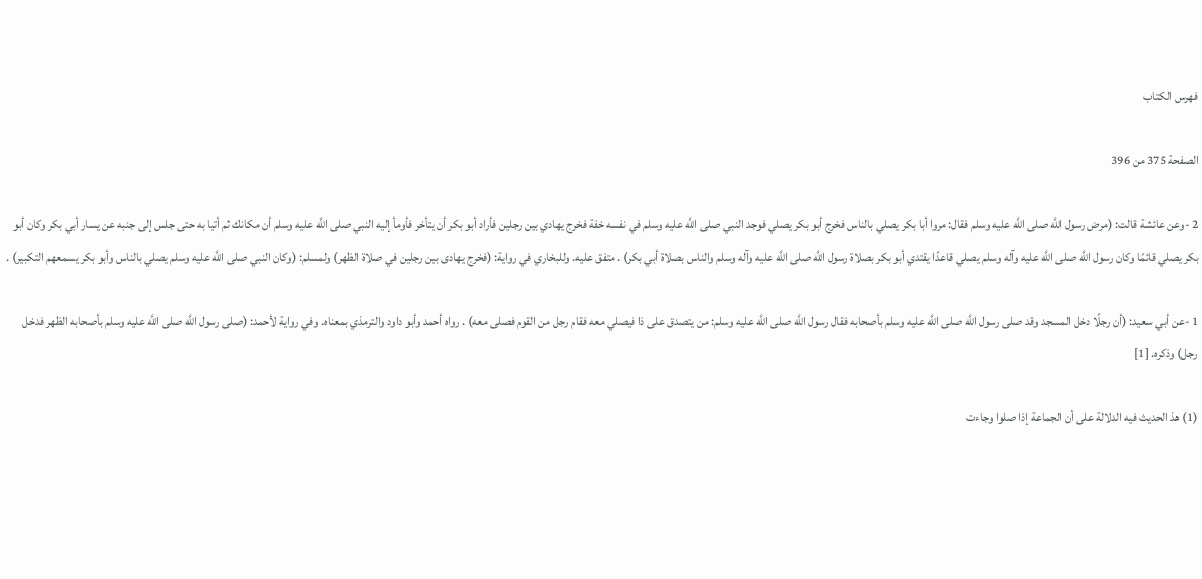فهرس الكتاب

الصفحة 375 من 396

2 -وعن عائشة قالت: (مرض رسول اللَّه صلى اللَّه عليه وسلم فقال: مروا أبا بكر يصلي بالناس فخرج أبو بكر يصلي فوجد النبي صلى اللَّه عليه وسلم في نفسه خفة فخرج يهادي بين رجلين فأراد أبو بكر أن يتأخر فأومأ إليه النبي صلى اللَّه عليه وسلم أن مكانك ثم أتيا به حتى جلس إلى جنبه عن يسار أبي بكر وكان أبو بكر يصلي قائمًا وكان رسول اللَّه صلى اللَّه عليه وآله وسلم يصلي قاعدًا يقتدي أبو بكر بصلاة رسول اللَّه صلى اللَّه عليه وآله وسلم والناس بصلاة أبي بكر) . متفق عليه. وللبخاري في رواية: (فخرج يهادى بين رجلين في صلاة الظهر) ولمسلم: (وكان النبي صلى اللَّه عليه وسلم يصلي بالناس وأبو بكر يسمعهم التكبير) .

1 -عن أبي سعيد: (أن رجلًا دخل المسجد وقد صلى رسول اللَّه صلى اللَّه عليه وسلم بأصحابه فقال رسول اللَّه صلى اللَّه عليه وسلم: من يتصدق على ذا فيصلي معه فقام رجل من القوم فصلى معه) . رواه أحمد وأبو داود والترمذي بمعناه. وفي رواية لأحمد: (صلى رسول اللَّه صلى اللَّه عليه وسلم بأصحابه الظهر فدخل رجل) وذكره. [1]

(1) هذ الحديث فيه الدلالة على أن الجماعة إذا صلوا وجاءت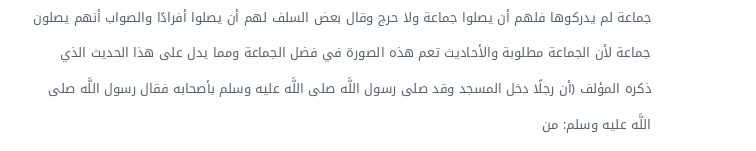جماعة لم يدركوها فلهم أن يصلوا جماعة ولا حرج وقال بعض السلف لهم أن يصلوا أفرادًا والصواب أنهم يصلون جماعة لأن الجماعة مطلوبة والأحاديث تعم هذه الصورة في فضل الجماعة ومما يدل على هذا الحديث الذي ذكره المؤلف (أن رجلًا دخل المسجد وقد صلى رسول اللَّه صلى اللَّه عليه وسلم بأصحابه فقال رسول اللَّه صلى اللَّه عليه وسلم: من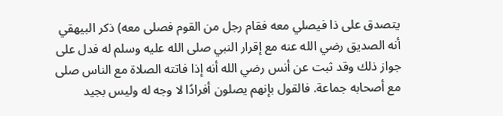يتصدق على ذا فيصلي معه فقام رجل من القوم فصلى معه) ذكر البيهقي أنه الصديق رضي الله عنه مع إقرار النبي صلى الله عليه وسلم له فدل على جواز ذلك وقد ثبت عن أنس رضي الله أنه إذا فاتته الصلاة مع الناس صلى مع أصحابه جماعة. فالقول بإنهم يصلون أفرادًا لا وجه له وليس بجيد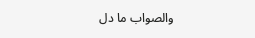والصواب ما دل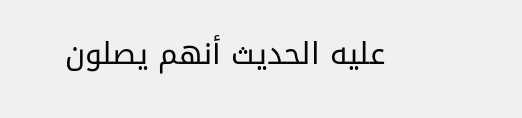عليه الحديث أنهم يصلون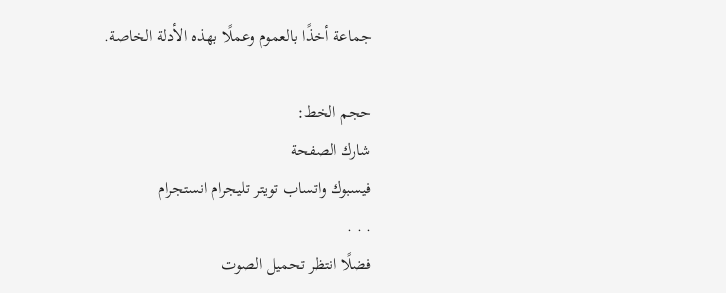جماعة أخذًا بالعموم وعملًا بهذه الأدلة الخاصة.

حجم الخط:
شارك الصفحة
فيسبوك واتساب تويتر تليجرام انستجرام
. . .
فضلًا انتظر تحميل الصوت